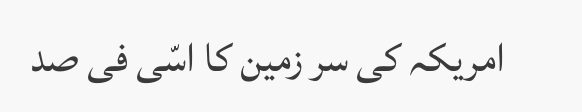امریکہ کی سر زمین کا اسّی فی صد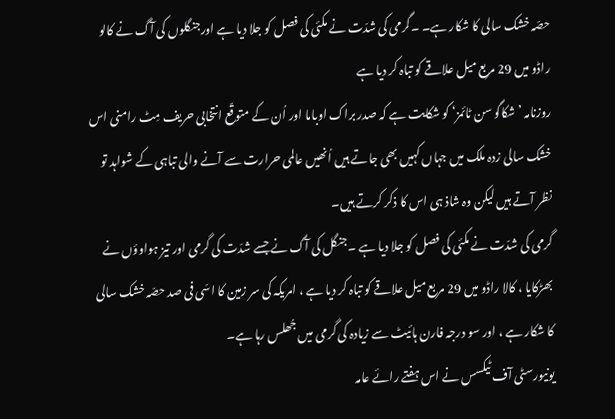حصّہ خشک سالی کا شکار ہے۔ ۔گرمی کی شدّت نے مکئی کی فصل کو جلا دیا ہے اورجنگلوں کی آگ نے کالو راڈو میں 29 مربع میل علاقے کو تباہ کر دیا ہے
روزنامہ ’ شکاگو سن ٹائمز‘ کو شکایت ہے کہ صدر براک اوباما اور اُن کے متوقّع انتخابی حریف مِٹ رامنی اس خشک سالی زدہ ملک میں جہاں کہیں بھی جاتے ہیں اُنھیں عالمی حرارت سے آنے والی تباہی کے شواہد تو نظر آتے ہیں لیکن وہ شاذ ہی اس کا ذکر کرتے ہیں۔
گرمی کی شدّت نے مکئی کی فصل کو جلا دیا ہے ۔جنگل کی آگ نے جسے شدّت کی گرمی اور تیز ہواوؤں نے بھڑکایا ، کالا راڈو میں 29 مربع میل علاقے کو تباہ کر دیا ہے ، امریکہ کی سر زمین کا اسّی فی صد حصّہ خشک سالی کا شکار ہے ، اور سو درجہ فارن ہائیٹ سے زیادہ کی گرمی میں جُھلس رہا ہے۔
یونیورسٹی آف ٹیکسس نے اس ہفتے رائے عامہ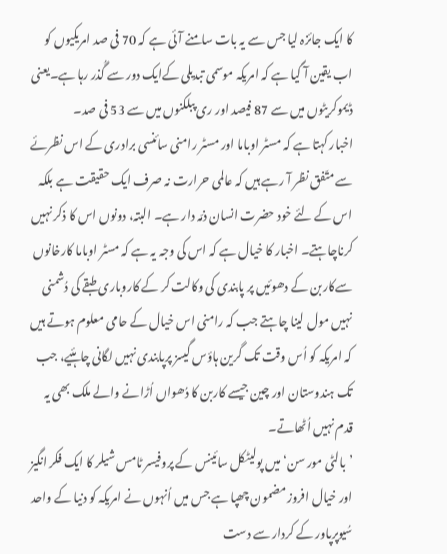کا ایک جائزہ لیا جس سے یہ بات سامنے آئی ہے کہ 70 فی صد امریکیوں کو اب یقین آ گیا ہے کہ امریکہ موسمی تبدیلی کےایک دور سے گُذر رہا ہے۔یعنی ڈیموکریٹوں میں سے 87 فیصد اور ری پبلکنوں میں سے 53 فی صد۔
اخبار کہتا ہے کہ مسٹر اوباما اور مسٹر رامنی سائنسی برادری کے اس نظرئے سے متّفق نظر آ رہے ہیں کہ عالمی حرارت نہ صرف ایک حقیقت ہے بلکہ اس کے لئے خود حضرت انسان ذمّہ دار ہے۔ البتہ، دونوں اس کا ذکر نہیں کرناچاہتے۔ اخبار کا خیال ہے کہ اس کی وجہ یہ ہے کہ مسٹر اوباما کارخانوں سےکاربن کے دھوئیں پر پابندی کی وکالت کر کے کاروباری طبقے کی دُشمنی نہیں مول لینا چاہتے جب کہ رامنی اس خیال کے حامی معلوم ہوتے ہیں کہ امریکہ کو اُس وقت تک گرین ہاؤس گیسز پرپابندی نہیں لگانی چاہئیے، جب تک ہندوستان اور چین جیسے کاربن کا دُھواں اُڑانے والے ملک بھی یہ قدم نہیں اُٹھاتے۔
’بالٹی مور سن‘ میں پولیٹکل سائینس کے پروفیسر ٹامس شیلر کا ایک فکر انگیز اور خیال افروز مضمون چھپا ہے جس میں اُنہوں نے امریکہ کو دنیا کے واحد سُیوپرپاور کے کردار سے دست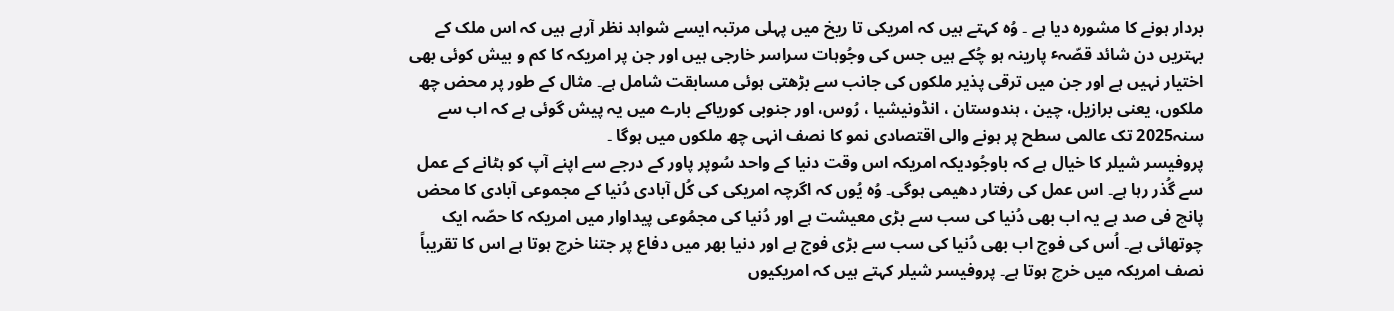بردار ہونے کا مشورہ دیا ہے ۔ وُہ کہتے ہیں کہ امریکی تا ریخ میں پہلی مرتبہ ایسے شواہد نظر آرہے ہیں کہ اس ملک کے بہتریں دن شائد قصّہٴ پارینہ ہو چُکے ہیں جس کی وجُوہات سراسر خارجی ہیں اور جن پر امریکہ کا کم و بیش کوئی بھی اختیار نہیں ہے اور جن میں ترقی پذیر ملکوں کی جانب سے بڑھتی ہوئی مسابقت شامل ہے۔ مثال کے طور پر محض چھ ملکوں، یعنی برازیل، چین ، ہندوستان ، انڈونیشیا ، رُوس، اور جنوبی کوریاکے بارے میں یہ پیش گوئی ہے کہ اب سے سنہ2025 تک عالمی سطح پر ہونے والی اقتصادی نمو کا نصف انہی چھ ملکوں میں ہوگا ۔
پروفیسر شیلر کا خیال ہے کہ باوجُودیکہ امریکہ اس وقت دنیا کے واحد سُوپر پاور کے درجے سے اپنے آپ کو ہٹانے کے عمل سے گُذر رہا ہے۔ اس عمل کی رفتار دھیمی ہوگی۔ وُہ یُوں کہ اگرچہ امریکی کی کُل آبادی دُنیا کے مجموعی آبادی کا محض پانچ فی صد ہے یہ اب بھی دُنیا کی سب سے بڑی معیشت ہے اور دُنیا کی مجمُوعی پیداوار میں امریکہ کا حصّہ ایک چوتھائی ہے۔ اُس کی فوج اب بھی دُنیا کی سب سے بڑی فوج ہے اور دنیا بھر میں دفاع پر جتنا خرچ ہوتا ہے اس کا تقریباً نصف امریکہ میں خرچ ہوتا ہے۔ پروفیسر شیلر کہتے ہیں کہ امریکیوں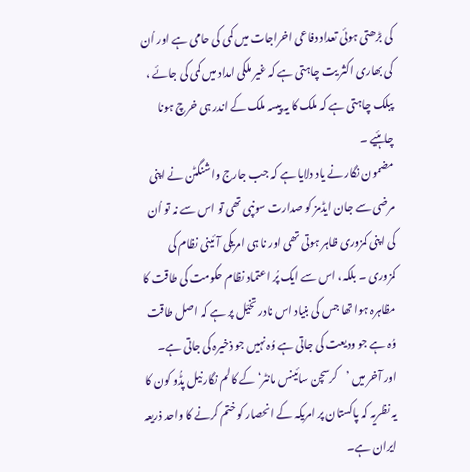کی بڑھتی ہوئی تعداد دفاعی اخراجات میں کمی کی حامی ہے اور اُن کی بھاری اکثر یت چاہتی ہے کہ غیر ملکی امداد میں کمی کی جائے ، پبلک چاہتی ہے کہ ملک کا یہ پیسہ ملک کے اندر ہی خرچ ہونا چاہئیے ۔
مضمون نگار نے یاد دلایا ہے کہ جب جارج واشنگٹن نے اپنی مرضی سے جان ایڈمز کو صدارت سونپی تھی تو اس سے نہ تو اُن کی اپنی کمزوری ظاہر ہوتی تھی اور نا ہی امریکی آئینی نظام کی کمزوری ۔ بلکہ، اس سے ایک پُر اعتماد نظام حکومت کی طاقت کا مظاہرہ ہوا تھا جس کی بنیاد اس نادر تخیّل پر ہے کہ اصل طاقت وُہ ہے جو ودیعت کی جاتی ہے وُہ نہیں جو ذخیرہ کی جاتی ہے۔
اور آخر میں ’کرسچن سائینس مانٹر‘ کے کالم نگار نیل پڈُو کون کا یہ نظریہ کہ پاکستان پر امریکہ کے انحصار کو ختم کرنے کا واحد ذریعہ ایران ہے۔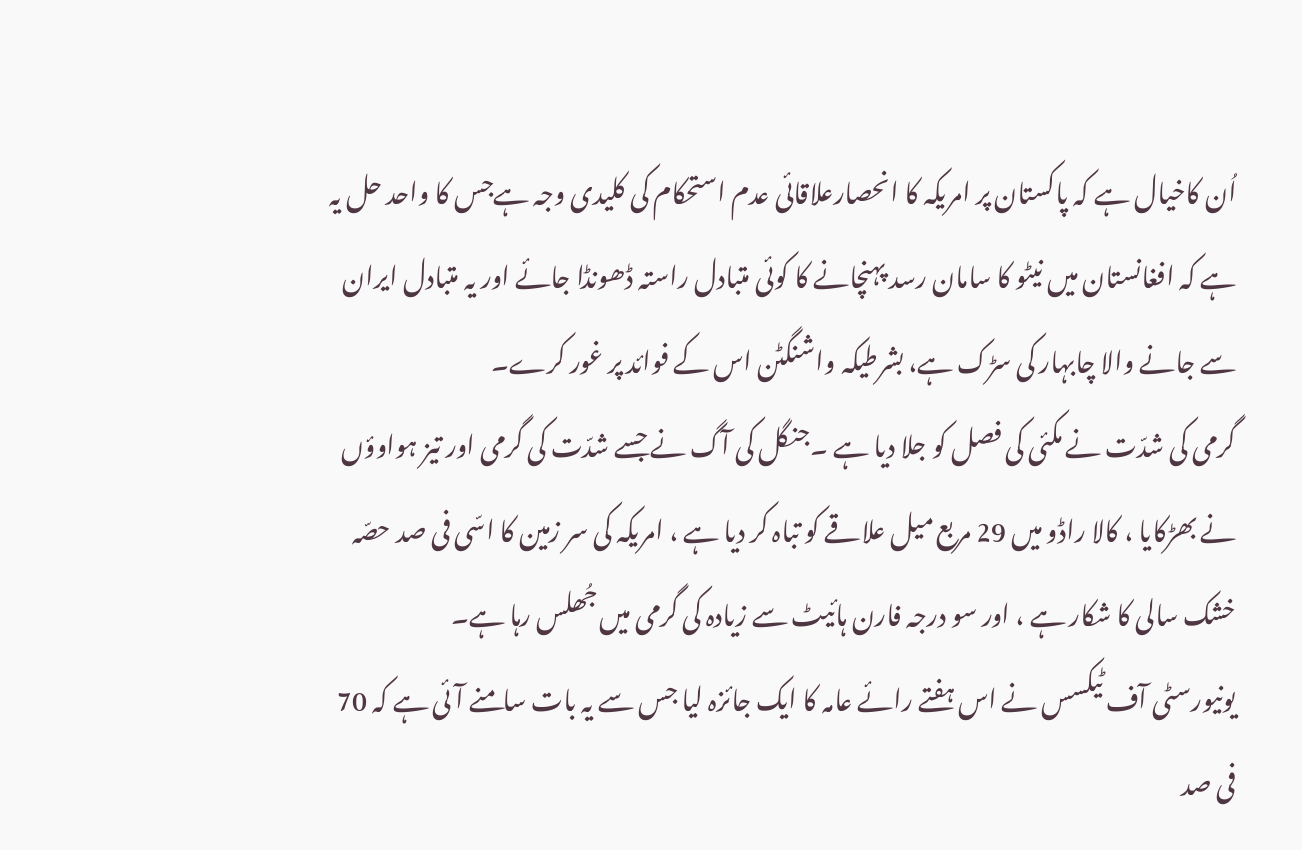اُن کاخیال ہے کہ پاکستان پر امریکہ کا انحصارعلاقائی عدم استحکام کی کلیدی وجہ ہےجس کا واحد حل یہ ہے کہ افغانستان میں نیٹو کا سامان رسد پہنچانے کا کوئی متبادل راستہ ڈھونڈا جائے اور یہ متبادل ایران سے جانے والا چابہار کی سڑک ہے، بشرطیکہ واشنگٹن اس کے فوائد پر غور کرے۔
گرمی کی شدّت نے مکئی کی فصل کو جلا دیا ہے ۔جنگل کی آگ نے جسے شدّت کی گرمی اور تیز ہواوؤں نے بھڑکایا ، کالا راڈو میں 29 مربع میل علاقے کو تباہ کر دیا ہے ، امریکہ کی سر زمین کا اسّی فی صد حصّہ خشک سالی کا شکار ہے ، اور سو درجہ فارن ہائیٹ سے زیادہ کی گرمی میں جُھلس رہا ہے۔
یونیورسٹی آف ٹیکسس نے اس ہفتے رائے عامہ کا ایک جائزہ لیا جس سے یہ بات سامنے آئی ہے کہ 70 فی صد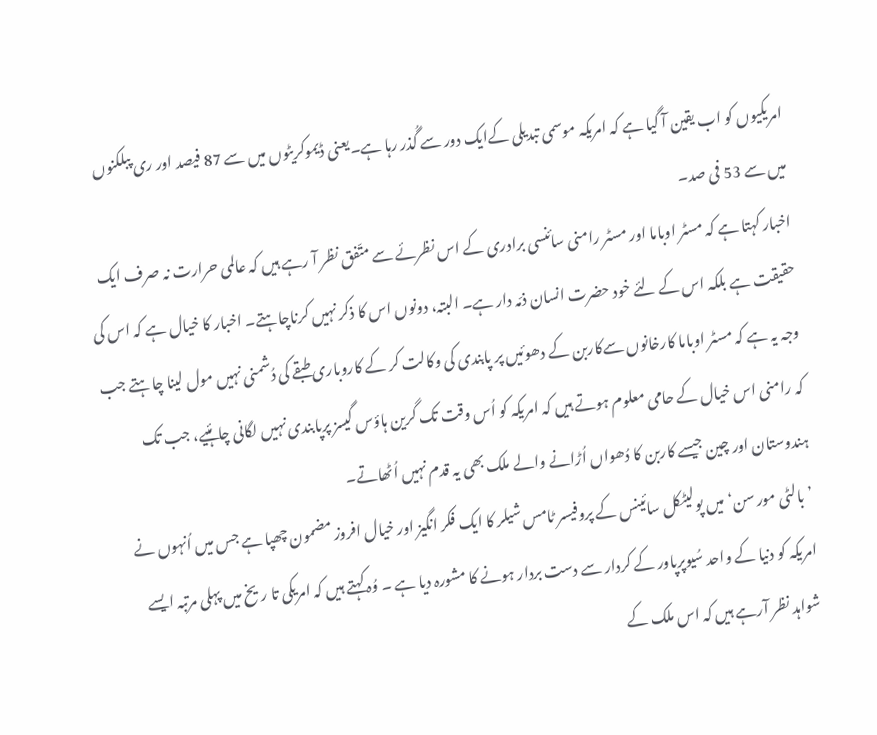امریکیوں کو اب یقین آ گیا ہے کہ امریکہ موسمی تبدیلی کےایک دور سے گُذر رہا ہے۔یعنی ڈیموکریٹوں میں سے 87 فیصد اور ری پبلکنوں میں سے 53 فی صد۔
اخبار کہتا ہے کہ مسٹر اوباما اور مسٹر رامنی سائنسی برادری کے اس نظرئے سے متّفق نظر آ رہے ہیں کہ عالمی حرارت نہ صرف ایک حقیقت ہے بلکہ اس کے لئے خود حضرت انسان ذمّہ دار ہے۔ البتہ، دونوں اس کا ذکر نہیں کرناچاہتے۔ اخبار کا خیال ہے کہ اس کی وجہ یہ ہے کہ مسٹر اوباما کارخانوں سےکاربن کے دھوئیں پر پابندی کی وکالت کر کے کاروباری طبقے کی دُشمنی نہیں مول لینا چاہتے جب کہ رامنی اس خیال کے حامی معلوم ہوتے ہیں کہ امریکہ کو اُس وقت تک گرین ہاؤس گیسز پرپابندی نہیں لگانی چاہئیے، جب تک ہندوستان اور چین جیسے کاربن کا دُھواں اُڑانے والے ملک بھی یہ قدم نہیں اُٹھاتے۔
’بالٹی مور سن‘ میں پولیٹکل سائینس کے پروفیسر ٹامس شیلر کا ایک فکر انگیز اور خیال افروز مضمون چھپا ہے جس میں اُنہوں نے امریکہ کو دنیا کے واحد سُیوپرپاور کے کردار سے دست بردار ہونے کا مشورہ دیا ہے ۔ وُہ کہتے ہیں کہ امریکی تا ریخ میں پہلی مرتبہ ایسے شواہد نظر آرہے ہیں کہ اس ملک کے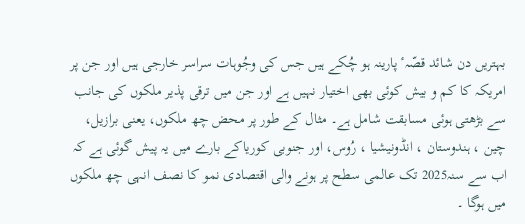بہتریں دن شائد قصّہٴ پارینہ ہو چُکے ہیں جس کی وجُوہات سراسر خارجی ہیں اور جن پر امریکہ کا کم و بیش کوئی بھی اختیار نہیں ہے اور جن میں ترقی پذیر ملکوں کی جانب سے بڑھتی ہوئی مسابقت شامل ہے۔ مثال کے طور پر محض چھ ملکوں، یعنی برازیل، چین ، ہندوستان ، انڈونیشیا ، رُوس، اور جنوبی کوریاکے بارے میں یہ پیش گوئی ہے کہ اب سے سنہ2025 تک عالمی سطح پر ہونے والی اقتصادی نمو کا نصف انہی چھ ملکوں میں ہوگا ۔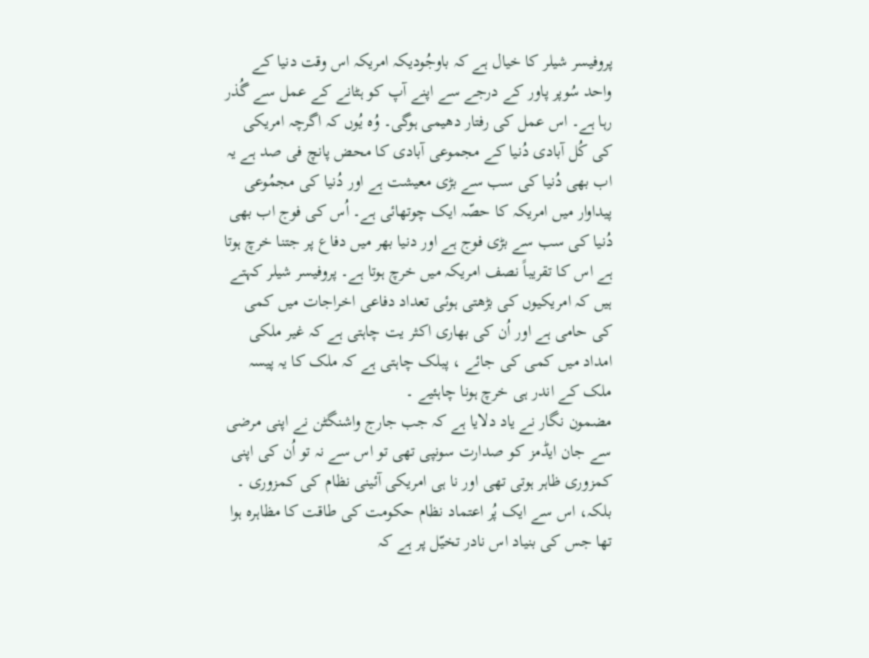پروفیسر شیلر کا خیال ہے کہ باوجُودیکہ امریکہ اس وقت دنیا کے واحد سُوپر پاور کے درجے سے اپنے آپ کو ہٹانے کے عمل سے گُذر رہا ہے۔ اس عمل کی رفتار دھیمی ہوگی۔ وُہ یُوں کہ اگرچہ امریکی کی کُل آبادی دُنیا کے مجموعی آبادی کا محض پانچ فی صد ہے یہ اب بھی دُنیا کی سب سے بڑی معیشت ہے اور دُنیا کی مجمُوعی پیداوار میں امریکہ کا حصّہ ایک چوتھائی ہے۔ اُس کی فوج اب بھی دُنیا کی سب سے بڑی فوج ہے اور دنیا بھر میں دفاع پر جتنا خرچ ہوتا ہے اس کا تقریباً نصف امریکہ میں خرچ ہوتا ہے۔ پروفیسر شیلر کہتے ہیں کہ امریکیوں کی بڑھتی ہوئی تعداد دفاعی اخراجات میں کمی کی حامی ہے اور اُن کی بھاری اکثر یت چاہتی ہے کہ غیر ملکی امداد میں کمی کی جائے ، پبلک چاہتی ہے کہ ملک کا یہ پیسہ ملک کے اندر ہی خرچ ہونا چاہئیے ۔
مضمون نگار نے یاد دلایا ہے کہ جب جارج واشنگٹن نے اپنی مرضی سے جان ایڈمز کو صدارت سونپی تھی تو اس سے نہ تو اُن کی اپنی کمزوری ظاہر ہوتی تھی اور نا ہی امریکی آئینی نظام کی کمزوری ۔ بلکہ، اس سے ایک پُر اعتماد نظام حکومت کی طاقت کا مظاہرہ ہوا تھا جس کی بنیاد اس نادر تخیّل پر ہے کہ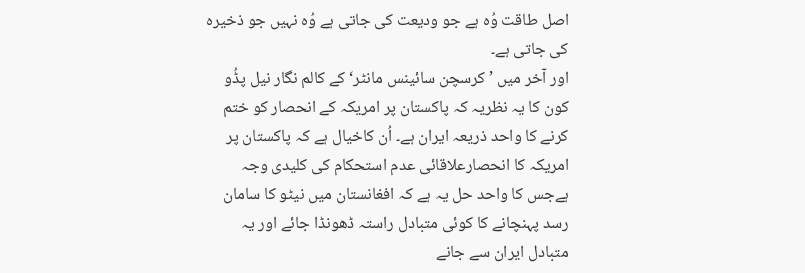اصل طاقت وُہ ہے جو ودیعت کی جاتی ہے وُہ نہیں جو ذخیرہ کی جاتی ہے۔
اور آخر میں ’کرسچن سائینس مانٹر‘ کے کالم نگار نیل پڈُو کون کا یہ نظریہ کہ پاکستان پر امریکہ کے انحصار کو ختم کرنے کا واحد ذریعہ ایران ہے۔ اُن کاخیال ہے کہ پاکستان پر امریکہ کا انحصارعلاقائی عدم استحکام کی کلیدی وجہ ہےجس کا واحد حل یہ ہے کہ افغانستان میں نیٹو کا سامان رسد پہنچانے کا کوئی متبادل راستہ ڈھونڈا جائے اور یہ متبادل ایران سے جانے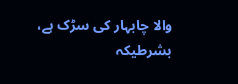والا چابہار کی سڑک ہے، بشرطیکہ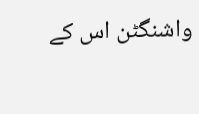واشنگٹن اس کے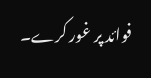فوائد پر غور کرے۔